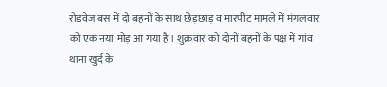रोडवेज बस में दो बहनों के साथ छेड़छाड़ व मारपीट मामले में मंगलवार को एक नया मोड़ आ गया है। शुक्रवार को दोनों बहनों के पक्ष में गांव थाना खुर्द के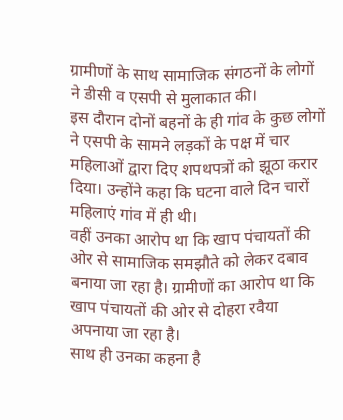ग्रामीणों के साथ सामाजिक संगठनों के लोगों ने डीसी व एसपी से मुलाकात की।
इस दौरान दोनों बहनों के ही गांव के कुछ लोगों ने एसपी के सामने लड़कों के पक्ष में चार महिलाओं द्वारा दिए शपथपत्रों को झूठा करार दिया। उन्होंने कहा कि घटना वाले दिन चारों महिलाएं गांव में ही थी।
वहीं उनका आरोप था कि खाप पंचायतों की ओर से सामाजिक समझौते को लेकर दबाव बनाया जा रहा है। ग्रामीणों का आरोप था कि खाप पंचायतों की ओर से दोहरा रवैया अपनाया जा रहा है।
साथ ही उनका कहना है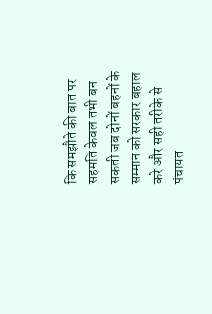कि समझौते की बात पर सहमति केवल तभी बन सकती जब दोनों बहनों के सम्मान को सरकार बहाल करे और सही तरीके से पंचायत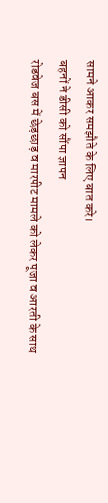सामने आकर समझौते के लिए बात करे।
बहनों ने डीसी को सौंपा ज्ञापन
रोडवेज बस में छेड़छाड़ व मारपीट मामले को लेकर पूजा व आरती के साथ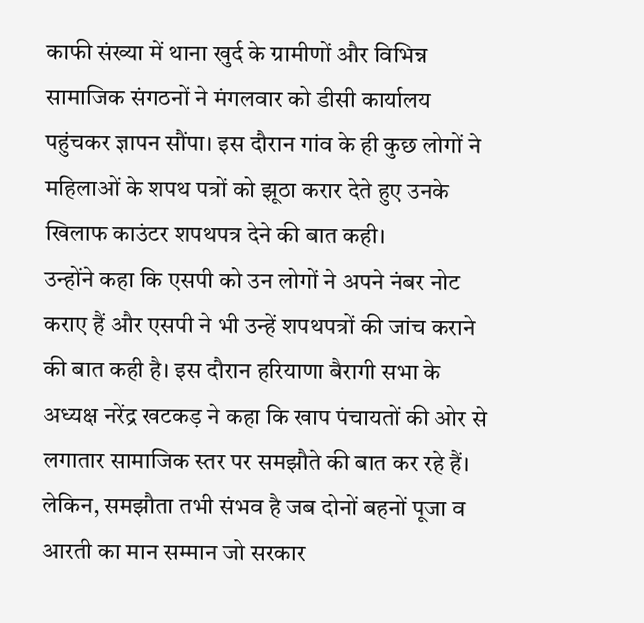काफी संख्या में थाना खुर्द के ग्रामीणों और विभिन्न सामाजिक संगठनों ने मंगलवार को डीसी कार्यालय पहुंचकर ज्ञापन सौंपा। इस दौरान गांव के ही कुछ लोगों ने महिलाओं के शपथ पत्रों को झूठा करार देते हुए उनके खिलाफ काउंटर शपथपत्र देने की बात कही।
उन्होंने कहा कि एसपी को उन लोगों ने अपने नंबर नोट कराए हैं और एसपी ने भी उन्हें शपथपत्रों की जांच कराने की बात कही है। इस दौरान हरियाणा बैरागी सभा के अध्यक्ष नरेंद्र खटकड़ ने कहा कि खाप पंचायतों की ओर से लगातार सामाजिक स्तर पर समझौते की बात कर रहे हैं। लेकिन, समझौता तभी संभव है जब दोनों बहनों पूजा व आरती का मान सम्मान जो सरकार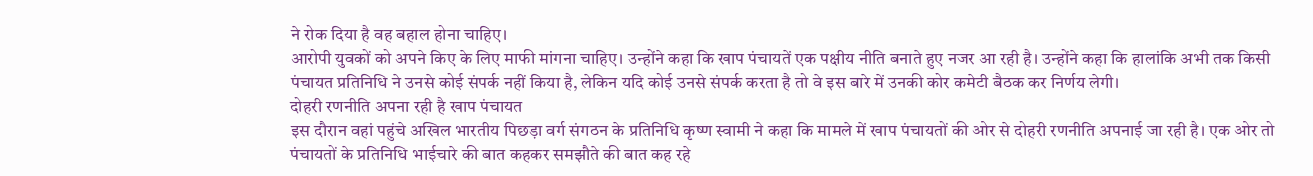ने रोक दिया है वह बहाल होना चाहिए।
आरोपी युवकों को अपने किए के लिए माफी मांगना चाहिए। उन्होंने कहा कि खाप पंचायतें एक पक्षीय नीति बनाते हुए नजर आ रही है। उन्होंने कहा कि हालांकि अभी तक किसी पंचायत प्रतिनिधि ने उनसे कोई संपर्क नहीं किया है, लेकिन यदि कोई उनसे संपर्क करता है तो वे इस बारे में उनकी कोर कमेटी बैठक कर निर्णय लेगी।
दोहरी रणनीति अपना रही है खाप पंचायत
इस दौरान वहां पहुंचे अखिल भारतीय पिछड़ा वर्ग संगठन के प्रतिनिधि कृष्ण स्वामी ने कहा कि मामले में खाप पंचायतों की ओर से दोहरी रणनीति अपनाई जा रही है। एक ओर तो पंचायतों के प्रतिनिधि भाईचारे की बात कहकर समझौते की बात कह रहे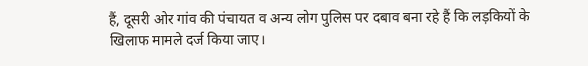हैं, दूसरी ओर गांव की पंचायत व अन्य लोग पुलिस पर दबाव बना रहे हैं कि लड़कियों के खिलाफ मामले दर्ज किया जाए।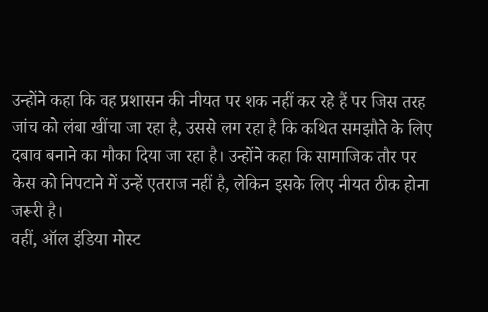उन्होंने कहा कि वह प्रशासन की नीयत पर शक नहीं कर रहे हैं पर जिस तरह जांच को लंबा खींचा जा रहा है, उससे लग रहा है कि कथित समझौते के लिए दबाव बनाने का मौका दिया जा रहा है। उन्होंने कहा कि सामाजिक तौर पर केस को निपटाने में उन्हें एतराज नहीं है, लेकिन इसके लिए नीयत ठीक होना जरूरी है।
वहीं, ऑल इंडिया मोस्ट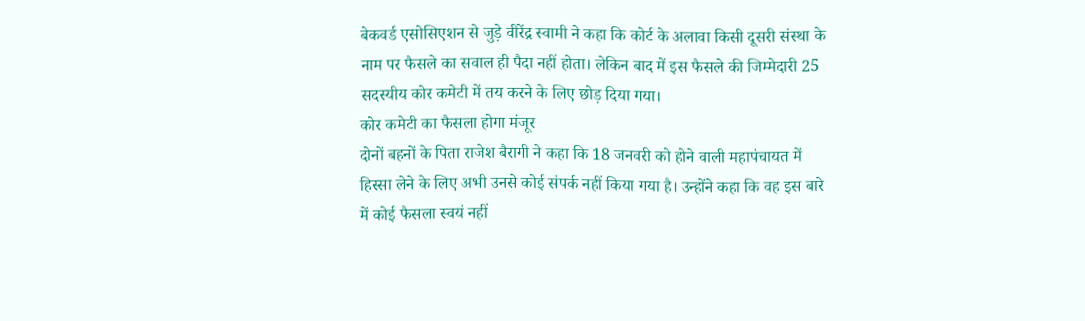बेकवर्ड एसोसिएशन से जुड़े वीरेंद्र स्वामी ने कहा कि कोर्ट के अलावा किसी दूसरी संस्था के नाम पर फैसले का सवाल ही पैदा नहीं होता। लेकिन बाद में इस फैसले की जिम्मेदारी 25 सदस्यीय कोर कमेटी में तय करने के लिए छोड़ दिया गया।
कोर कमेटी का फैसला होगा मंजूर
दोनों बहनों के पिता राजेश बैरागी ने कहा कि 18 जनवरी को होने वाली महापंचायत में हिस्सा लेने के लिए अभी उनसे कोई संपर्क नहीं किया गया है। उन्होंने कहा कि वह इस बारे में कोई फैसला स्वयं नहीं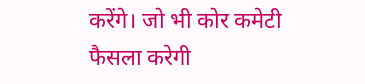करेंगे। जो भी कोर कमेटी फैसला करेगी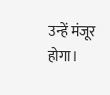उन्हें मंजूर होगा।